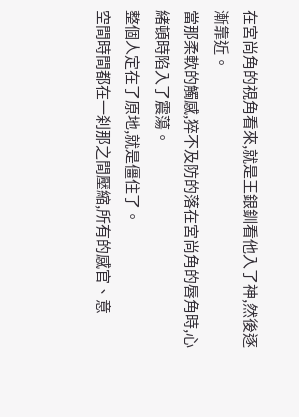在宮尚角的視角看來,就是王銀釧看他入了神,然後逐漸靠近。
當那柔軟的觸感,猝不及防的落在宮尚角的唇角時,心緒頓時陷入了震蕩。
整個人定在了原地,就是僵住了。
空間時間都在一刹那之間壓縮,所有的感官、意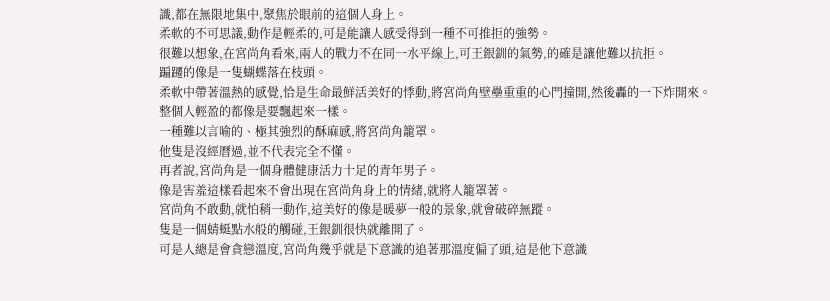識,都在無限地集中,聚焦於眼前的這個人身上。
柔軟的不可思議,動作是輕柔的,可是能讓人感受得到一種不可推拒的強勢。
很難以想象,在宮尚角看來,兩人的戰力不在同一水平線上,可王銀釧的氣勢,的確是讓他難以抗拒。
蹁躚的像是一隻蝴蝶落在枝頭。
柔軟中帶著溫熱的感覺,恰是生命最鮮活美好的悸動,將宮尚角壁壘重重的心門撞開,然後轟的一下炸開來。
整個人輕盈的都像是要飄起來一樣。
一種難以言喻的、極其強烈的酥麻感,將宮尚角籠罩。
他隻是沒經曆過,並不代表完全不懂。
再者說,宮尚角是一個身體健康活力十足的青年男子。
像是害羞這樣看起來不會出現在宮尚角身上的情緒,就將人籠罩著。
宮尚角不敢動,就怕稍一動作,這美好的像是暖夢一般的景象,就會破碎無蹤。
隻是一個蜻蜓點水般的觸碰,王銀釧很快就離開了。
可是人總是會貪戀溫度,宮尚角幾乎就是下意識的追著那溫度偏了頭,這是他下意識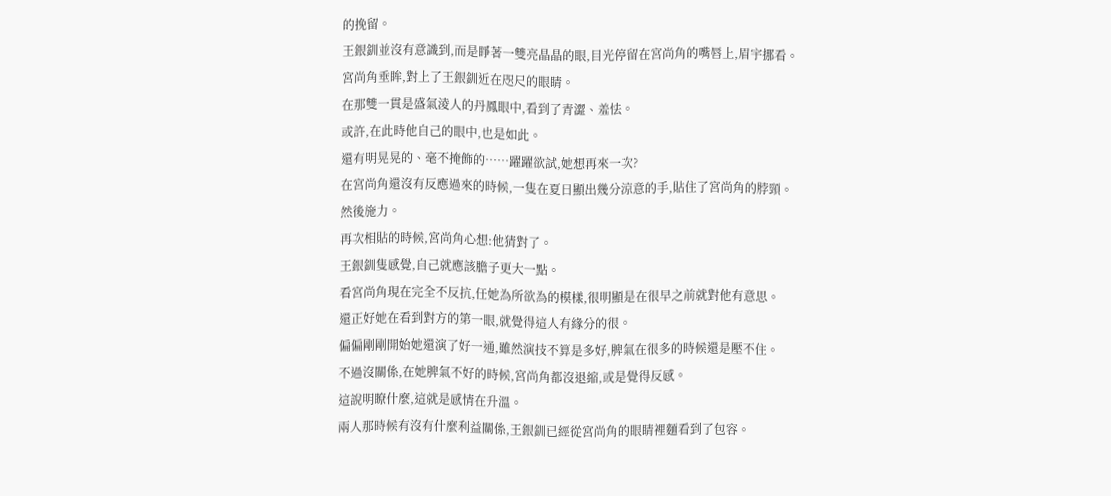的挽留。
王銀釧並沒有意識到,而是睜著一雙亮晶晶的眼,目光停留在宮尚角的嘴唇上,眉宇挪看。
宮尚角垂眸,對上了王銀釧近在咫尺的眼睛。
在那雙一貫是盛氣淩人的丹鳳眼中,看到了青澀、羞怯。
或許,在此時他自己的眼中,也是如此。
還有明晃晃的、毫不掩飾的……躍躍欲試,她想再來一次?
在宮尚角還沒有反應過來的時候,一隻在夏日顯出幾分涼意的手,貼住了宮尚角的脖頸。
然後施力。
再次相貼的時候,宮尚角心想:他猜對了。
王銀釧隻感覺,自己就應該膽子更大一點。
看宮尚角現在完全不反抗,任她為所欲為的模樣,很明顯是在很早之前就對他有意思。
還正好她在看到對方的第一眼,就覺得這人有緣分的很。
偏偏剛剛開始她還演了好一通,雖然演技不算是多好,脾氣在很多的時候還是壓不住。
不過沒關係,在她脾氣不好的時候,宮尚角都沒退縮,或是覺得反感。
這說明瞭什麼,這就是感情在升溫。
兩人那時候有沒有什麼利益關係,王銀釧已經從宮尚角的眼睛裡麵看到了包容。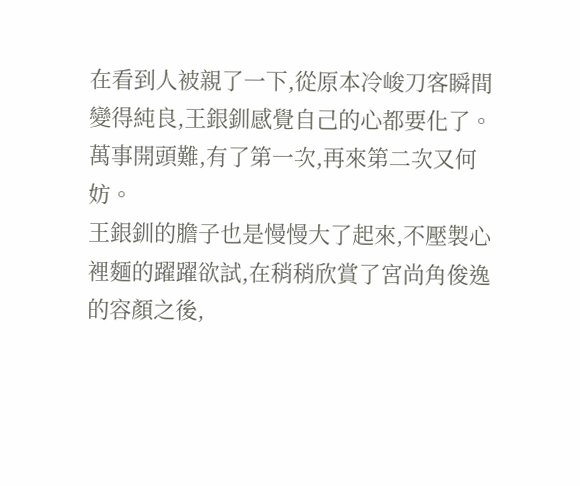在看到人被親了一下,從原本冷峻刀客瞬間變得純良,王銀釧感覺自己的心都要化了。
萬事開頭難,有了第一次,再來第二次又何妨。
王銀釧的膽子也是慢慢大了起來,不壓製心裡麵的躍躍欲試,在稍稍欣賞了宮尚角俊逸的容顏之後,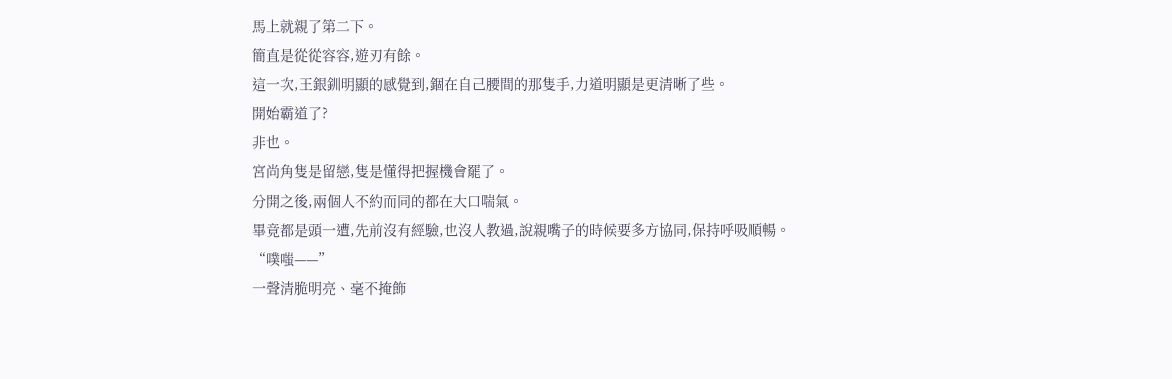馬上就親了第二下。
簡直是從從容容,遊刃有餘。
這一次,王銀釧明顯的感覺到,錮在自己腰間的那隻手,力道明顯是更清晰了些。
開始霸道了?
非也。
宮尚角隻是留戀,隻是懂得把握機會罷了。
分開之後,兩個人不約而同的都在大口喘氣。
畢竟都是頭一遭,先前沒有經驗,也沒人教過,說親嘴子的時候要多方協同,保持呼吸順暢。
“噗嗤——”
一聲清脆明亮、毫不掩飾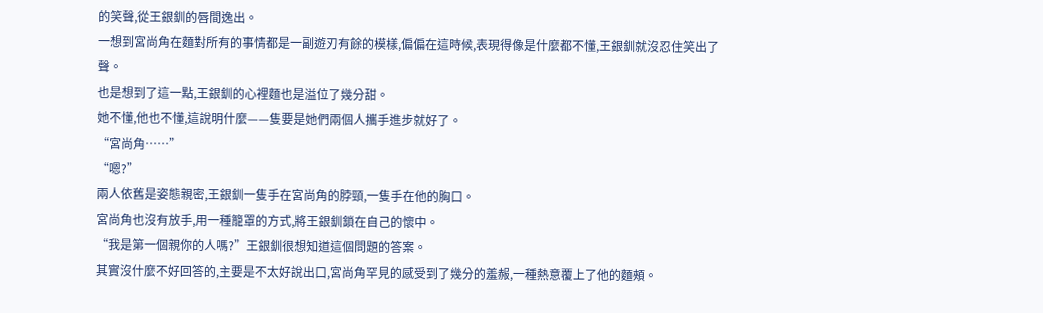的笑聲,從王銀釧的唇間逸出。
一想到宮尚角在麵對所有的事情都是一副遊刃有餘的模樣,偏偏在這時候,表現得像是什麼都不懂,王銀釧就沒忍住笑出了聲。
也是想到了這一點,王銀釧的心裡麵也是溢位了幾分甜。
她不懂,他也不懂,這說明什麼——隻要是她們兩個人攜手進步就好了。
“宮尚角……”
“嗯?”
兩人依舊是姿態親密,王銀釧一隻手在宮尚角的脖頸,一隻手在他的胸口。
宮尚角也沒有放手,用一種籠罩的方式,將王銀釧鎖在自己的懷中。
“我是第一個親你的人嗎?”王銀釧很想知道這個問題的答案。
其實沒什麼不好回答的,主要是不太好說出口,宮尚角罕見的感受到了幾分的羞赧,一種熱意覆上了他的麵頰。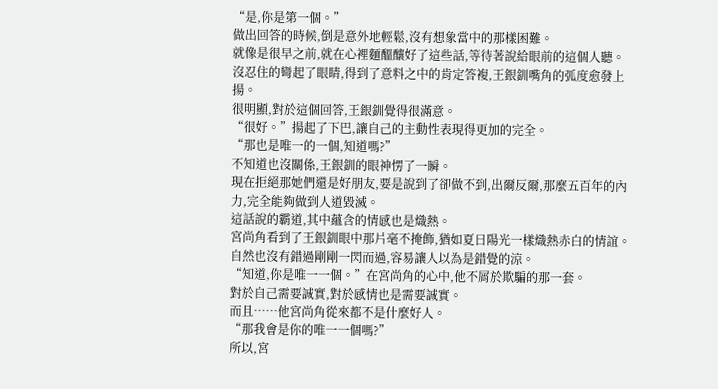“是,你是第一個。”
做出回答的時候,倒是意外地輕鬆,沒有想象當中的那樣困難。
就像是很早之前,就在心裡麵醞釀好了這些話,等待著說給眼前的這個人聽。
沒忍住的彎起了眼睛,得到了意料之中的肯定答複,王銀釧嘴角的弧度愈發上揚。
很明顯,對於這個回答,王銀釧覺得很滿意。
“很好。”揚起了下巴,讓自己的主動性表現得更加的完全。
“那也是唯一的一個,知道嗎?”
不知道也沒關係,王銀釧的眼神愣了一瞬。
現在拒絕那她們還是好朋友,要是說到了卻做不到,出爾反爾,那麼五百年的內力,完全能夠做到人道毀滅。
這話說的霸道,其中蘊含的情感也是熾熱。
宮尚角看到了王銀釧眼中那片毫不掩飾,猶如夏日陽光一樣熾熱赤白的情誼。
自然也沒有錯過剛剛一閃而過,容易讓人以為是錯覺的涼。
“知道,你是唯一一個。”在宮尚角的心中,他不屑於欺騙的那一套。
對於自己需要誠實,對於感情也是需要誠實。
而且……他宮尚角從來都不是什麼好人。
“那我會是你的唯一一個嗎?”
所以,宮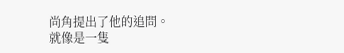尚角提出了他的追問。
就像是一隻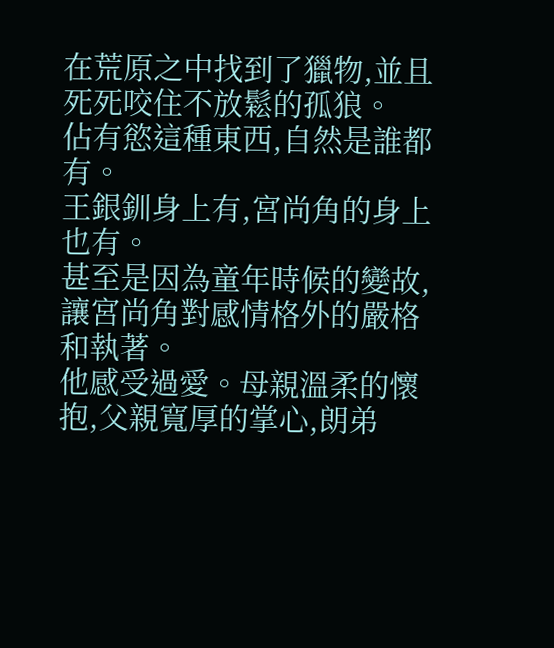在荒原之中找到了獵物,並且死死咬住不放鬆的孤狼。
佔有慾這種東西,自然是誰都有。
王銀釧身上有,宮尚角的身上也有。
甚至是因為童年時候的變故,讓宮尚角對感情格外的嚴格和執著。
他感受過愛。母親溫柔的懷抱,父親寬厚的掌心,朗弟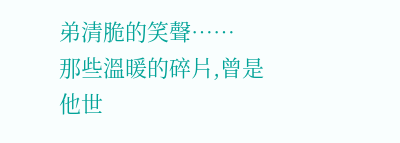弟清脆的笑聲……
那些溫暖的碎片,曾是他世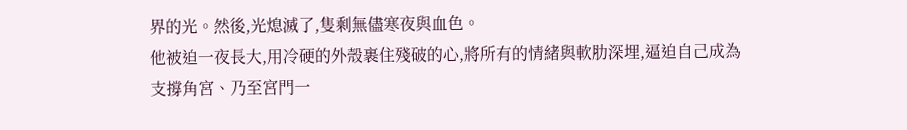界的光。然後,光熄滅了,隻剩無儘寒夜與血色。
他被迫一夜長大,用冷硬的外殼裹住殘破的心,將所有的情緒與軟肋深埋,逼迫自己成為支撐角宮、乃至宮門一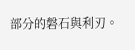部分的磐石與利刃。